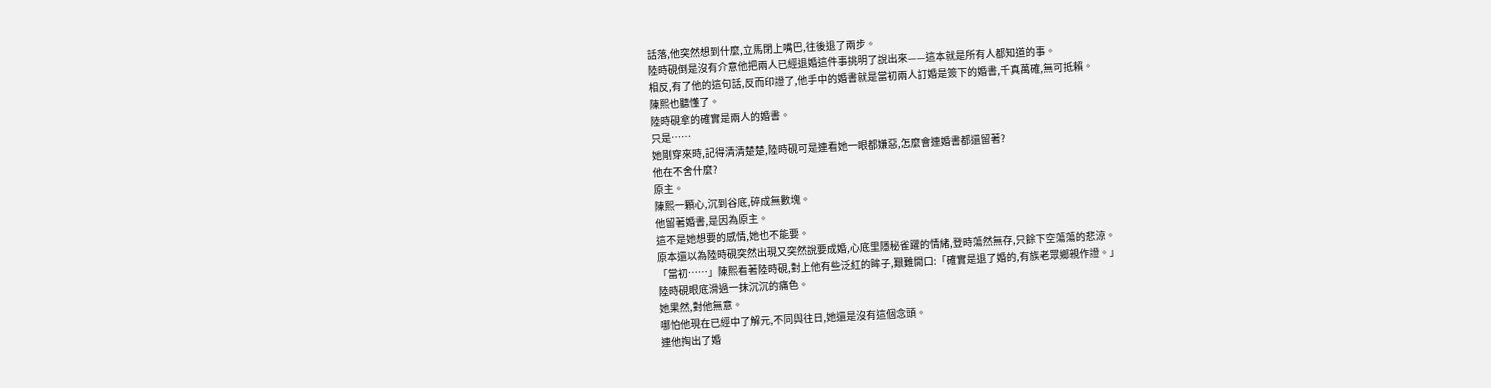話落,他突然想到什麼,立馬閉上嘴巴,往後退了兩步。
陸時硯倒是沒有介意他把兩人已經退婚這件事挑明了說出來——這本就是所有人都知道的事。
相反,有了他的這句話,反而印證了,他手中的婚書就是當初兩人訂婚是簽下的婚書,千真萬確,無可抵賴。
陳熙也聽懂了。
陸時硯拿的確實是兩人的婚書。
只是……
她剛穿來時,記得清清楚楚,陸時硯可是連看她一眼都嫌惡,怎麼會連婚書都還留著?
他在不舍什麼?
原主。
陳熙一顆心,沉到谷底,碎成無數塊。
他留著婚書,是因為原主。
這不是她想要的感情,她也不能要。
原本還以為陸時硯突然出現又突然說要成婚,心底里隱秘雀躍的情緒,登時蕩然無存,只餘下空蕩蕩的悲涼。
「當初……」陳熙看著陸時硯,對上他有些泛紅的眸子,艱難開口:「確實是退了婚的,有族老眾鄉親作證。」
陸時硯眼底滑過一抹沉沉的痛色。
她果然,對他無意。
哪怕他現在已經中了解元,不同與往日,她還是沒有這個念頭。
連他掏出了婚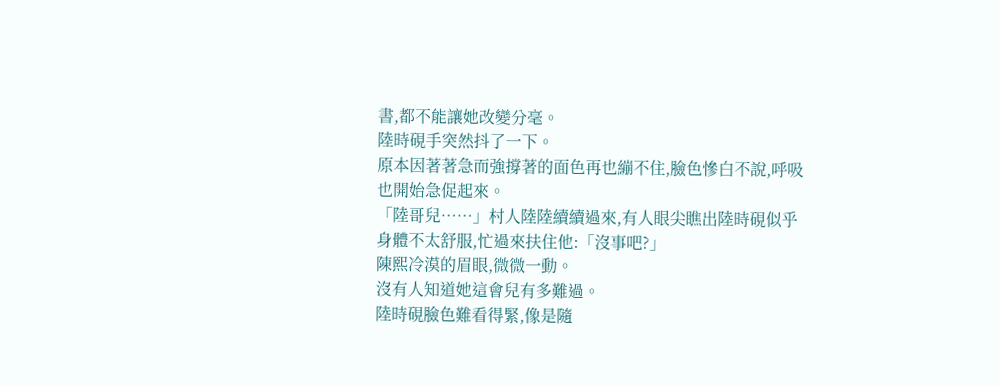書,都不能讓她改變分毫。
陸時硯手突然抖了一下。
原本因著著急而強撐著的面色再也繃不住,臉色慘白不說,呼吸也開始急促起來。
「陸哥兒……」村人陸陸續續過來,有人眼尖瞧出陸時硯似乎身體不太舒服,忙過來扶住他:「沒事吧?」
陳熙冷漠的眉眼,微微一動。
沒有人知道她這會兒有多難過。
陸時硯臉色難看得緊,像是隨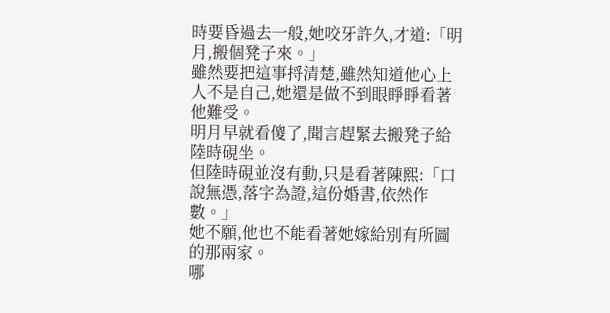時要昏過去一般,她咬牙許久,才道:「明月,搬個凳子來。」
雖然要把這事捋清楚,雖然知道他心上人不是自己,她還是做不到眼睜睜看著他難受。
明月早就看傻了,聞言趕緊去搬凳子給陸時硯坐。
但陸時硯並沒有動,只是看著陳熙:「口說無憑,落字為證,這份婚書,依然作數。」
她不願,他也不能看著她嫁給別有所圖的那兩家。
哪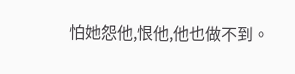怕她怨他,恨他,他也做不到。